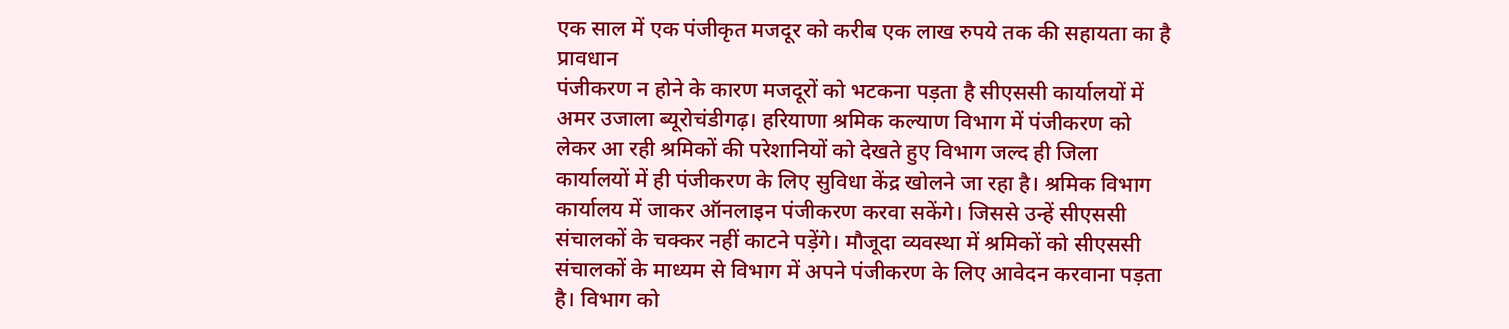एक साल में एक पंजीकृत मजदूर को करीब एक लाख रुपये तक की सहायता का है प्रावधान
पंजीकरण न होने के कारण मजदूरों को भटकना पड़ता है सीएससी कार्यालयों में
अमर उजाला ब्यूरोचंडीगढ़। हरियाणा श्रमिक कल्याण विभाग में पंजीकरण को लेकर आ रही श्रमिकों की परेशानियों को देखते हुए विभाग जल्द ही जिला कार्यालयों में ही पंजीकरण के लिए सुविधा केंद्र खोलने जा रहा है। श्रमिक विभाग कार्यालय में जाकर ऑनलाइन पंजीकरण करवा सकेंगे। जिससे उन्हें सीएससी संचालकों के चक्कर नहीं काटने पड़ेंगे। मौजूदा व्यवस्था में श्रमिकों को सीएससी संचालकों के माध्यम से विभाग में अपने पंजीकरण के लिए आवेदन करवाना पड़ता है। विभाग को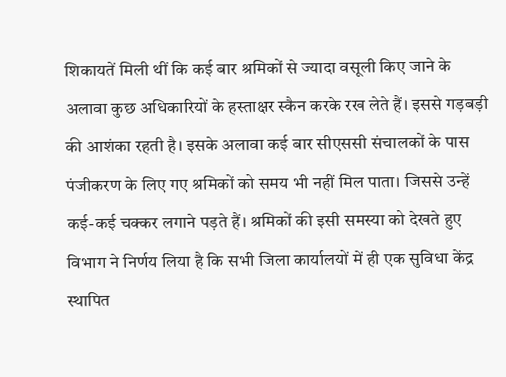शिकायतें मिली थीं कि कई बार श्रमिकों से ज्यादा वसूली किए जाने के अलावा कुछ अधिकारियों के हस्ताक्षर स्कैन करके रख लेते हैं। इससे गड़बड़ी की आशंका रहती है। इसके अलावा कई बार सीएससी संचालकों के पास पंजीकरण के लिए गए श्रमिकों को समय भी नहीं मिल पाता। जिससे उन्हें कई-कई चक्कर लगाने पड़ते हैं। श्रमिकों की इसी समस्या को देखते हुए विभाग ने निर्णय लिया है कि सभी जिला कार्यालयों में ही एक सुविधा केंद्र स्थापित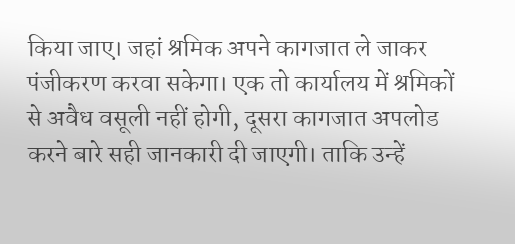किया जाए। जहां श्रमिक अपने कागजात ले जाकर पंजीकरण करवा सकेगा। एक तो कार्यालय में श्रमिकों से अवैध वसूली नहीं होगी, दूसरा कागजात अपलोड करने बारे सही जानकारी दी जाएगी। ताकि उन्हें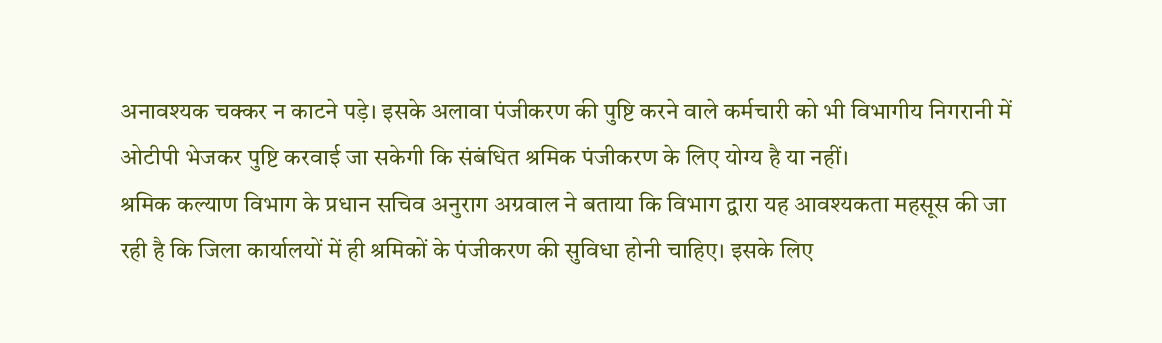अनावश्यक चक्कर न काटने पड़े। इसके अलावा पंजीकरण की पुष्टि करने वाले कर्मचारी को भी विभागीय निगरानी में ओटीपी भेजकर पुष्टि करवाई जा सकेगी कि संबंधित श्रमिक पंजीकरण के लिए योग्य है या नहीं।
श्रमिक कल्याण विभाग के प्रधान सचिव अनुराग अग्रवाल ने बताया कि विभाग द्वारा यह आवश्यकता महसूस की जा रही है कि जिला कार्यालयों में ही श्रमिकों के पंजीकरण की सुविधा होनी चाहिए। इसके लिए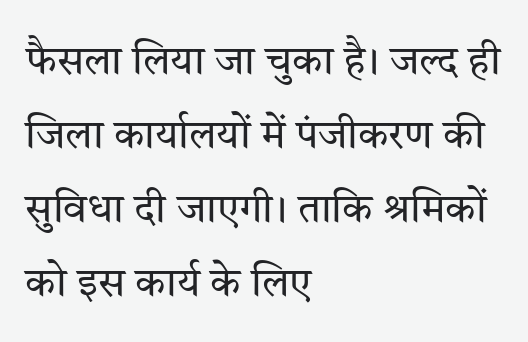फैसला लिया जा चुका है। जल्द ही जिला कार्यालयों में पंजीकरण की सुविधा दी जाएगी। ताकि श्रमिकों को इस कार्य के लिए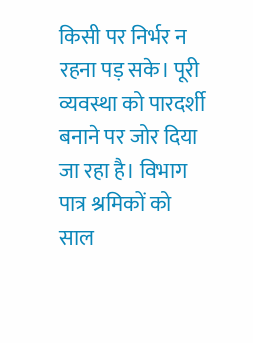किसी पर निर्भर न रहना पड़ सके। पूरी व्यवस्था को पारदर्शी बनाने पर जोर दिया जा रहा है। विभाग पात्र श्रमिकों को साल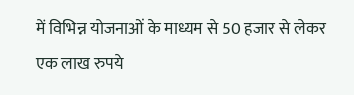में विभिन्न योजनाओं के माध्यम से 50 हजार से लेकर एक लाख रुपये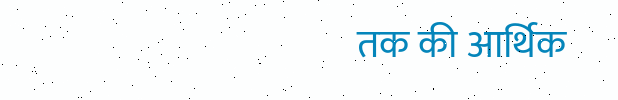तक की आर्थिक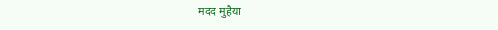मदद मुहैया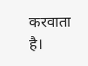करवाता है।